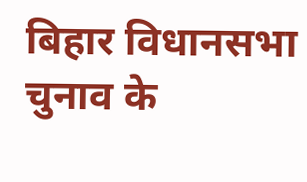बिहार विधानसभा चुनाव के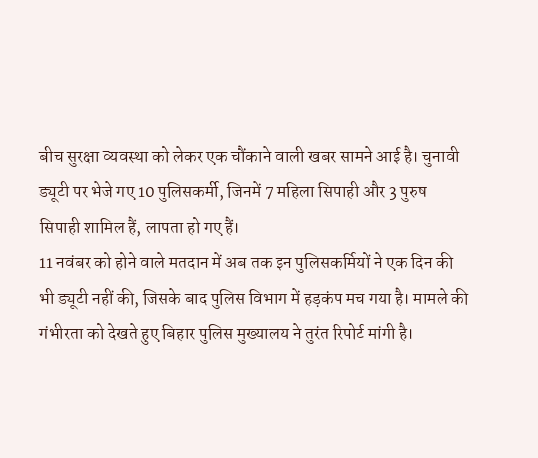बीच सुरक्षा व्यवस्था को लेकर एक चौंकाने वाली खबर सामने आई है। चुनावी ड्यूटी पर भेजे गए 10 पुलिसकर्मी, जिनमें 7 महिला सिपाही और 3 पुरुष सिपाही शामिल हैं, लापता हो गए हैं।
11 नवंबर को होने वाले मतदान में अब तक इन पुलिसकर्मियों ने एक दिन की भी ड्यूटी नहीं की, जिसके बाद पुलिस विभाग में हड़कंप मच गया है। मामले की गंभीरता को देखते हुए बिहार पुलिस मुख्यालय ने तुरंत रिपोर्ट मांगी है।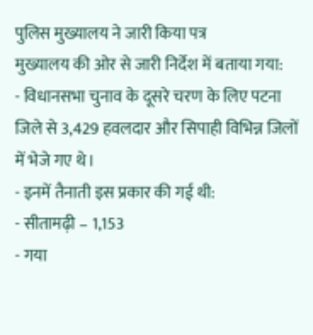पुलिस मुख्यालय ने जारी किया पत्र
मुख्यालय की ओर से जारी निर्देश में बताया गया:
- विधानसभा चुनाव के दूसरे चरण के लिए पटना जिले से 3,429 हवलदार और सिपाही विभिन्न जिलों में भेजे गए थे।
- इनमें तैनाती इस प्रकार की गई थी:
- सीतामढ़ी – 1,153
- गया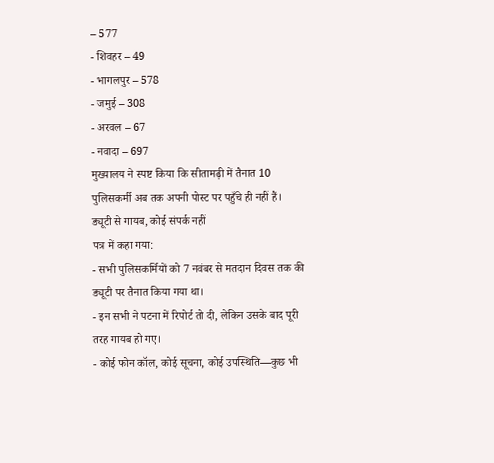– 577
- शिवहर – 49
- भागलपुर – 578
- जमुई – 308
- अरवल – 67
- नवादा – 697
मुख्यालय ने स्पष्ट किया कि सीतामढ़ी में तैनात 10 पुलिसकर्मी अब तक अपनी पोस्ट पर पहुँचे ही नहीं हैं।
ड्यूटी से गायब, कोई संपर्क नहीं
पत्र में कहा गया:
- सभी पुलिसकर्मियों को 7 नवंबर से मतदान दिवस तक की ड्यूटी पर तैनात किया गया था।
- इन सभी ने पटना में रिपोर्ट तो दी, लेकिन उसके बाद पूरी तरह गायब हो गए।
- कोई फोन कॉल, कोई सूचना, कोई उपस्थिति—कुछ भी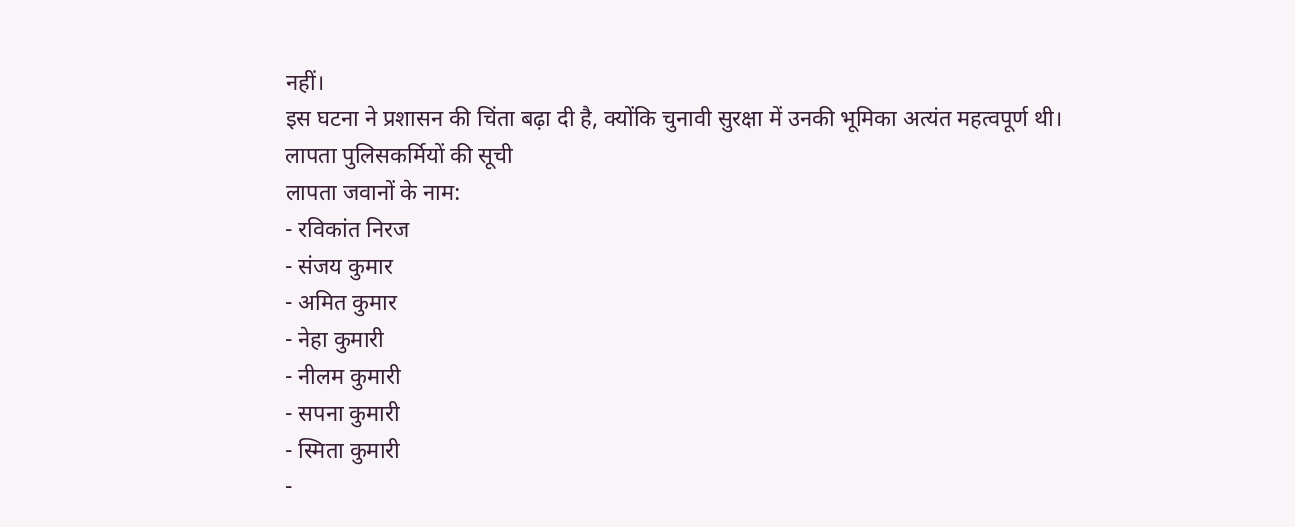नहीं।
इस घटना ने प्रशासन की चिंता बढ़ा दी है, क्योंकि चुनावी सुरक्षा में उनकी भूमिका अत्यंत महत्वपूर्ण थी।
लापता पुलिसकर्मियों की सूची
लापता जवानों के नाम:
- रविकांत निरज
- संजय कुमार
- अमित कुमार
- नेहा कुमारी
- नीलम कुमारी
- सपना कुमारी
- स्मिता कुमारी
-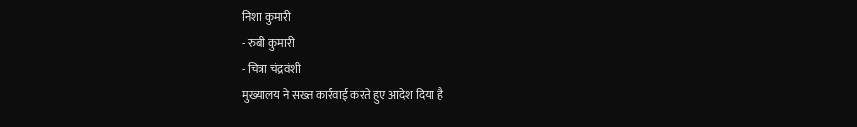निशा कुमारी
- रुबी कुमारी
- चित्रा चंद्रवंशी
मुख्यालय ने सख्त कार्रवाई करते हुए आदेश दिया है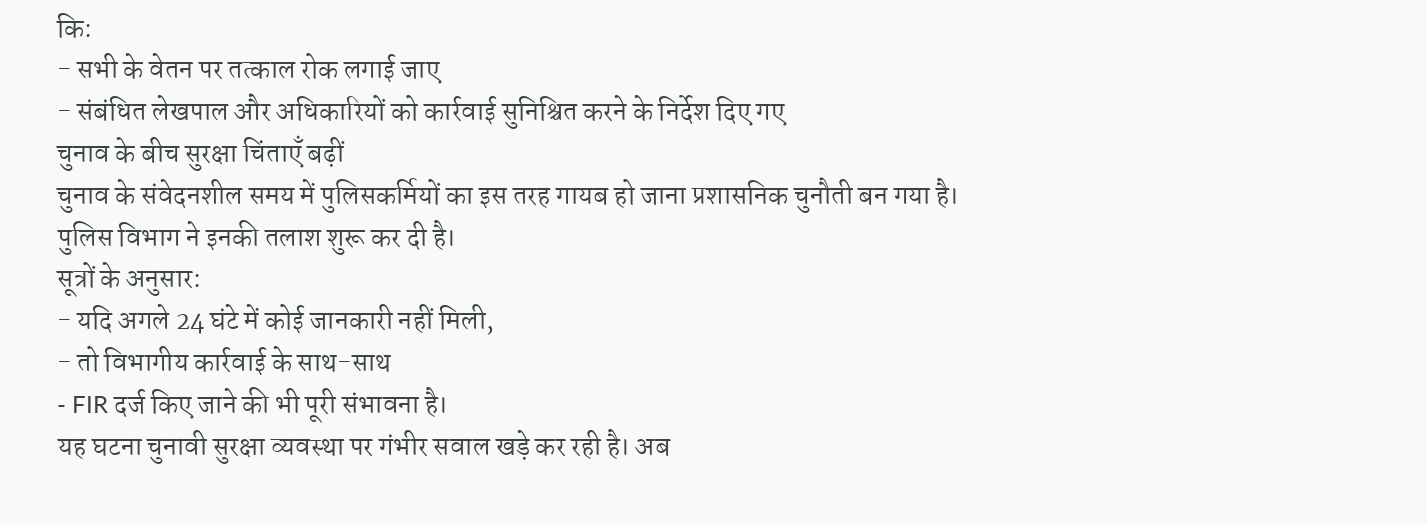कि:
- सभी के वेतन पर तत्काल रोक लगाई जाए
- संबंधित लेखपाल और अधिकारियों को कार्रवाई सुनिश्चित करने के निर्देश दिए गए
चुनाव के बीच सुरक्षा चिंताएँ बढ़ीं
चुनाव के संवेदनशील समय में पुलिसकर्मियों का इस तरह गायब हो जाना प्रशासनिक चुनौती बन गया है।
पुलिस विभाग ने इनकी तलाश शुरू कर दी है।
सूत्रों के अनुसार:
- यदि अगले 24 घंटे में कोई जानकारी नहीं मिली,
- तो विभागीय कार्रवाई के साथ-साथ
- FIR दर्ज किए जाने की भी पूरी संभावना है।
यह घटना चुनावी सुरक्षा व्यवस्था पर गंभीर सवाल खड़े कर रही है। अब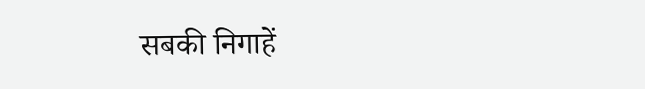सबकी निगाहें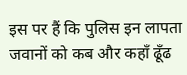इस पर हैं कि पुलिस इन लापता जवानों को कब और कहाँ ढूँढ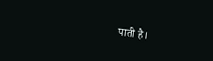पाती है।